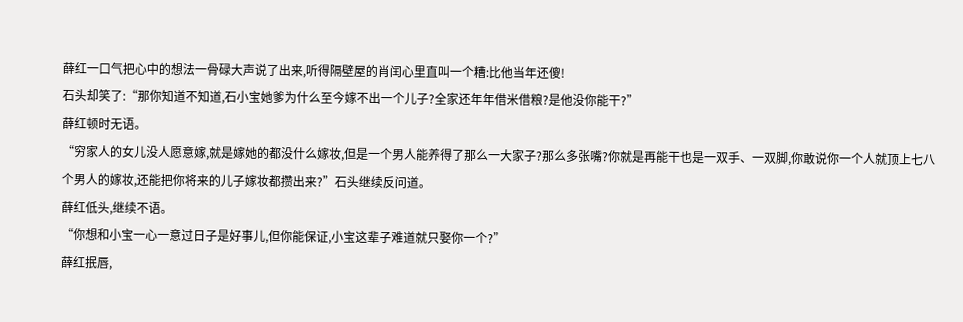薛红一口气把心中的想法一骨碌大声说了出来,听得隔壁屋的肖闰心里直叫一个糟:比他当年还傻!
石头却笑了:“那你知道不知道,石小宝她爹为什么至今嫁不出一个儿子?全家还年年借米借粮?是他没你能干?”
薛红顿时无语。
“穷家人的女儿没人愿意嫁,就是嫁她的都没什么嫁妆,但是一个男人能养得了那么一大家子?那么多张嘴?你就是再能干也是一双手、一双脚,你敢说你一个人就顶上七八个男人的嫁妆,还能把你将来的儿子嫁妆都攒出来?”石头继续反问道。
薛红低头,继续不语。
“你想和小宝一心一意过日子是好事儿,但你能保证,小宝这辈子难道就只娶你一个?”
薛红抿唇,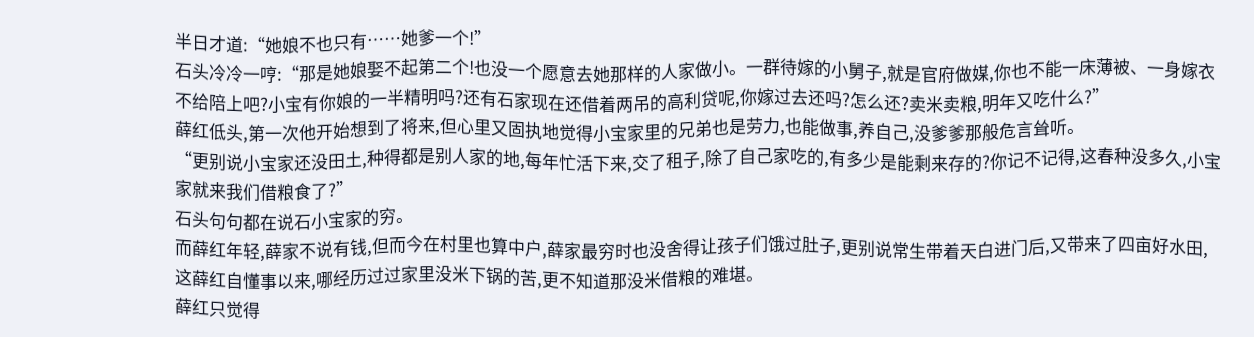半日才道:“她娘不也只有……她爹一个!”
石头冷冷一哼:“那是她娘娶不起第二个!也没一个愿意去她那样的人家做小。一群待嫁的小舅子,就是官府做媒,你也不能一床薄被、一身嫁衣不给陪上吧?小宝有你娘的一半精明吗?还有石家现在还借着两吊的高利贷呢,你嫁过去还吗?怎么还?卖米卖粮,明年又吃什么?”
薛红低头,第一次他开始想到了将来,但心里又固执地觉得小宝家里的兄弟也是劳力,也能做事,养自己,没爹爹那般危言耸听。
“更别说小宝家还没田土,种得都是别人家的地,每年忙活下来,交了租子,除了自己家吃的,有多少是能剩来存的?你记不记得,这春种没多久,小宝家就来我们借粮食了?”
石头句句都在说石小宝家的穷。
而薛红年轻,薛家不说有钱,但而今在村里也算中户,薛家最穷时也没舍得让孩子们饿过肚子,更别说常生带着天白进门后,又带来了四亩好水田,这薛红自懂事以来,哪经历过过家里没米下锅的苦,更不知道那没米借粮的难堪。
薛红只觉得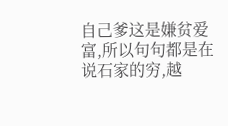自己爹这是嫌贫爱富,所以句句都是在说石家的穷,越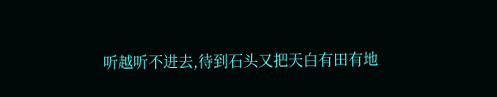听越听不进去,待到石头又把天白有田有地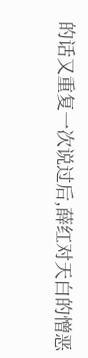的话又重复一次说过后,薛红对天白的憎恶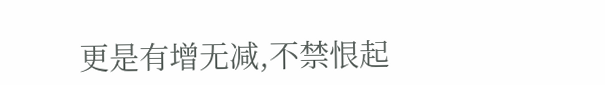更是有增无减,不禁恨起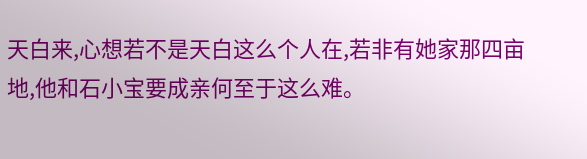天白来,心想若不是天白这么个人在,若非有她家那四亩地,他和石小宝要成亲何至于这么难。